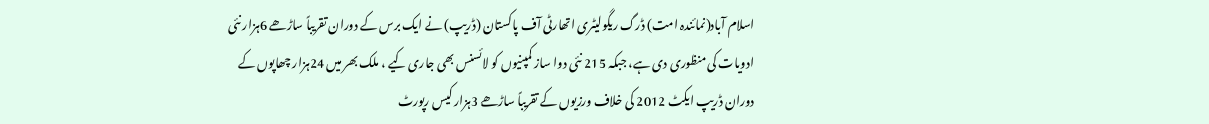اسلام آباد(نمائندہ امت) ڈرگ ریگولیٹری اتھارٹی آف پاکستان (ڈریپ) نے ایک برس کے دوران تقریباً ساڑھے 6ہزار نئی ادویات کی منظوری دی ہے، جبکہ 215 نئی دوا ساز کمپنیوں کو لائسنس بھی جاری کیے ، ملک بھر میں 24ہزار چھاپوں کے دوران ڈریپ ایکٹ 2012 کی خلاف ورزیوں کے تقریباً ساڑھے 3ہزار کیس رپورٹ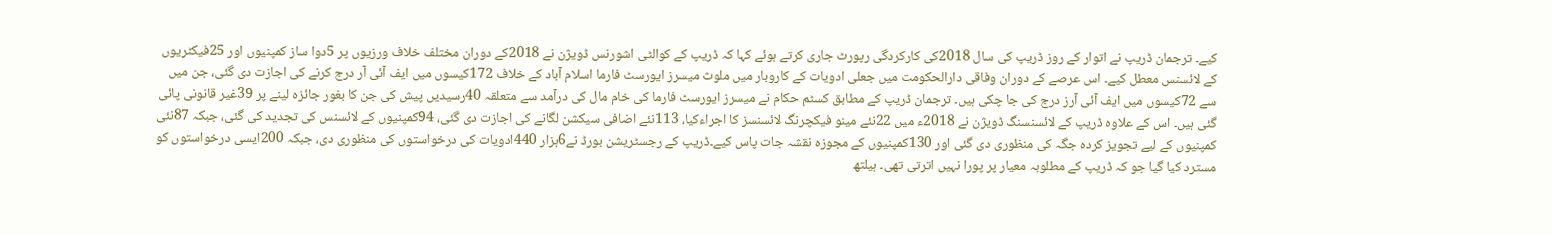کیے۔ ترجمان ڈریپ نے اتوار کے روز ڈریپ کی سال 2018کی کارکردگی رپورٹ جاری کرتے ہوئے کہا کہ ڈریپ کے کوالٹی اشورنس ڈویژن نے 2018کے دوران مختلف خلاف ورزیوں پر 5دوا ساز کمپنیوں اور 25فیکٹریوں کے لائسنس معطل کیے۔ اس عرصے کے دوران وفاقی دارالحکومت میں جعلی ادویات کے کاروبار میں ملوث میسرز ایورسٹ فارما اسلام آباد کے خلاف 172کیسوں میں ایف آئی آر درج کرنے کی اجازت دی گئی، جن میں سے 72کیسوں میں ایف آئی آرز درج کی جا چکی ہیں۔ ترجمان ڈریپ کے مطابق کسٹم حکام نے میسرز ایورسٹ فارما کی خام مال کی درآمد سے متعلقہ 40رسیدیں پیش کی جن کا بغور جائزہ لینے پر 39غیر قانونی پائی گئی ہیں۔ اس کے علاوہ ڈریپ کے لائسنسنگ ڈویژن نے 2018ء میں 22نئے مینو فیکچرنگ لائسنسز کا اجراءکیا، 113نئے اضافی سیکشن لگانے کی اجازت دی گئی، 94کمپنیوں کے لائسنس کی تجدید کی گئی، جبکہ 87نئی کمپنیوں کے لیے تجویز کردہ جگہ کی منظوری دی گئی اور 130کمپنیوں کے مجوزہ نقشہ جات پاس کیے۔ڈریپ کے رجسٹریشن بورڈ نے6ہزار 440ادویات کی درخواستوں کی منظوری دی، جبکہ 200ایسی درخواستوں کو مسترد کیا گیا جو کہ ڈریپ کے مطلوبہ معیار پر پورا نہیں اترتی تھی۔ ہیلتھ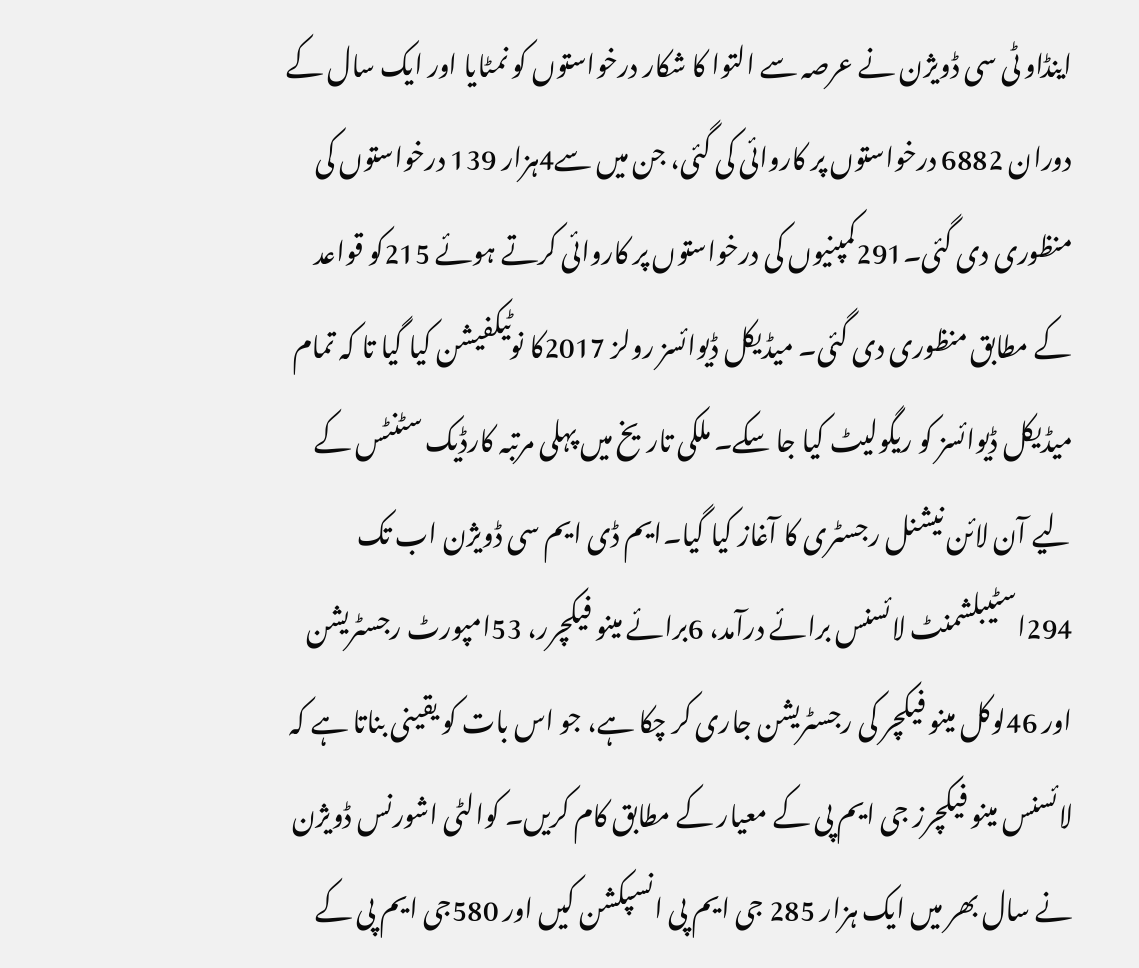اینڈاو ٹی سی ڈویژن نے عرصہ سے التوا کا شکار درخواستوں کو نمٹایا اور ایک سال کے دوران 6882 درخواستوں پر کاروائی کی گئی، جن میں سے4ہزار 139 درخواستوں کی منظوری دی گئی۔291کمپنیوں کی درخواستوں پر کاروائی کرتے ہوئے 215کو قواعد کے مطابق منظوری دی گئی۔ میڈیکل ڈیوائسز رولز 2017کا نوٹیکفیشن کیا گیا تا کہ تمام میڈیکل ڈیوائسز کو ریگولیٹ کیا جا سکے۔ ملکی تاریخ میں پہلی مرتبہ کارڈیک سٹنٹس کے لیے آن لائن نیشنل رجسٹری کا آغاز کیا گیا۔ایم ڈی ایم سی ڈویژن اب تک 294اسٹیبلشمنٹ لائسنس برائے درآمد، 6برائے مینو فیکچرر، 53امپورٹ رجسٹریشن اور 46لوکل مینو فیکچر کی رجسٹریشن جاری کر چکا ہے، جو اس بات کو یقینی بناتا ہے کہ لائسنس مینو فیکچرز جی ایم پی کے معیار کے مطابق کام کریں۔ کوالٹی اشورنس ڈویژن نے سال بھر میں ایک ہزار 285 جی ایم پی انسپکشن کیں اور 580جی ایم پی کے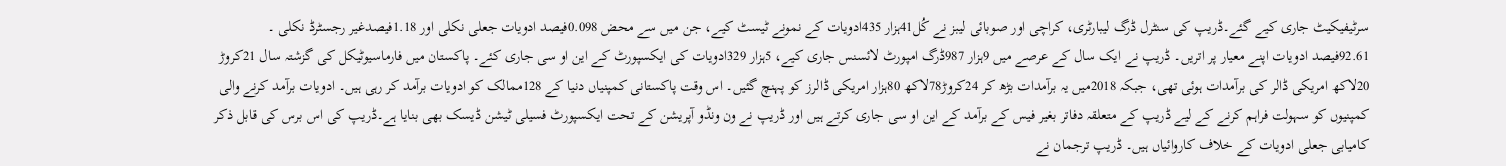سرٹیفیکیٹ جاری کیے گئے۔ڈریپ کی سنٹرل ڈرگ لیبارٹری، کراچی اور صوبائی لیبز نے کُل41ہزار 435ادویات کے نمونے ٹیسٹ کیے، جن میں سے محض 0.098فیصد ادویات جعلی نکلی اور 1.18فیصدغیر رجسٹرڈ نکلی ۔ 92.61فیصد ادویات اپنے معیار پر اتریں۔ ڈریپ نے ایک سال کے عرصے میں 9ہزار 987ڈرگ امپورٹ لائسنس جاری کیے، 5ہزار 329ادویات کی ایکسپورٹ کے این او سی جاری کئے۔ پاکستان میں فارماسیوٹیکل کی گزشتہ سال 21کروڑ 20لاکھ امریکی ڈالر کی برآمدات ہوئی تھی، جبکہ 2018میں یہ برآمدات بڑھ کر 24کروڑ78لاکھ 80ہزار امریکی ڈالرز کو پہنچ گئیں۔ اس وقت پاکستانی کمپنیاں دنیا کے 128ممالک کو ادویات برآمد کر رہی ہیں۔ ادویات برآمد کرنے والی کمپنیوں کو سہولت فراہم کرنے کے لیے ڈریپ کے متعلقہ دفاتر بغیر فیس کے برآمد کے این او سی جاری کرتے ہیں اور ڈریپ نے ون ونڈو آپریشن کے تحت ایکسپورٹ فسیلی ٹیشن ڈیسک بھی بنایا ہے۔ڈریپ کی اس برس کی قابل ذکر کامیابی جعلی ادویات کے خلاف کاروائیاں ہیں۔ ڈریپ ترجمان نے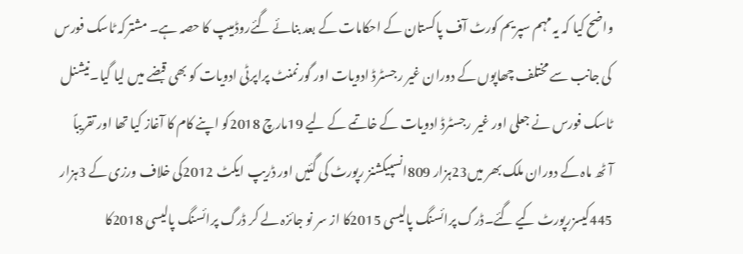واضح کیا کہ یہ مہم سپریم کورٹ آف پاکستان کے احکامات کے بعد بنائے گئےروڈمیپ کا حصہ ہے۔ مشترکہ ٹاسک فورس کی جانب سے مختلف چھاپوں کے دوران غیر رجسٹرڈ ادویات اور گورنمنٹ پراپرٹی ادویات کو بھی قبضے میں لیا گیا۔نیشنل ٹاسک فورس نے جعلی اور غیر رجسٹرڈ ادویات کے خاتمے کے لیے 19مارچ 2018کو اپنے کام کا آغاز کیا تھا اور تقریباً آٹھ ماہ کے دوران ملک بھر میں23ہزار 809انسپیکشنز رپورٹ کی گئیں اور ڈریپ ایکٹ 2012کی خلاف ورزی کے 3ہزار 445کیسزرپورٹ کیے گئے۔ڈرگ پرائسنگ پالیسی 2015کا از سر نو جائزہ لے کر ڈرگ پرائسنگ پالیسی 2018کا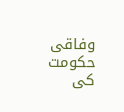وفاقی حکومت کی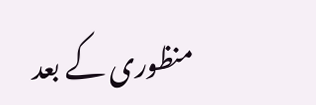منظوری کے بعد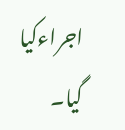اجراءکیا گیا۔